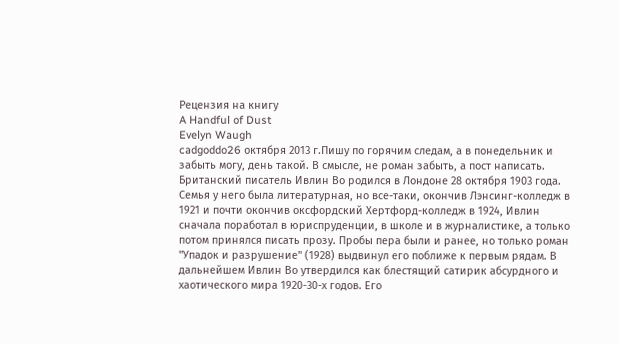Рецензия на книгу
A Handful of Dust
Evelyn Waugh
cadgoddo26 октября 2013 г.Пишу по горячим следам, а в понедельник и забыть могу, день такой. В смысле, не роман забыть, а пост написать.
Британский писатель Ивлин Во родился в Лондоне 28 октября 1903 года. Семья у него была литературная, но все-таки, окончив Лэнсинг-колледж в 1921 и почти окончив оксфордский Хертфорд-колледж в 1924, Ивлин сначала поработал в юриспруденции, в школе и в журналистике, а только потом принялся писать прозу. Пробы пера были и ранее, но только роман "Упадок и разрушение" (1928) выдвинул его поближе к первым рядам. В дальнейшем Ивлин Во утвердился как блестящий сатирик абсурдного и хаотического мира 1920-30-х годов. Его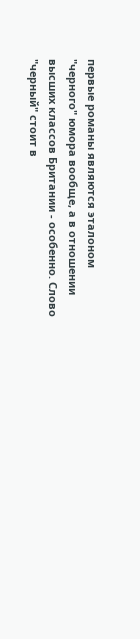первые романы являются эталоном "черного" юмора вообще, а в отношении высших классов Британии - особенно. Слово "черный" стоит в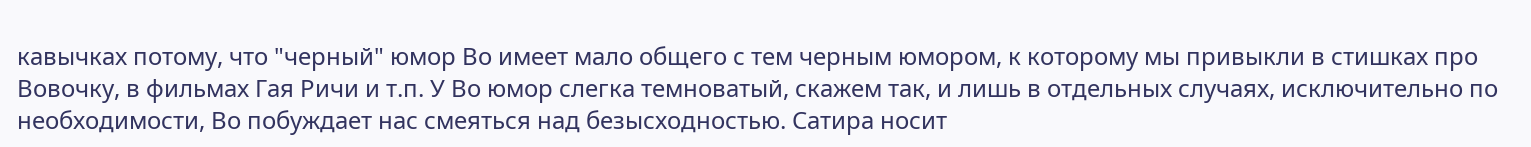кавычках потому, что "черный" юмор Во имеет мало общего с тем черным юмором, к которому мы привыкли в стишках про Вовочку, в фильмах Гая Ричи и т.п. У Во юмор слегка темноватый, скажем так, и лишь в отдельных случаях, исключительно по необходимости, Во побуждает нас смеяться над безысходностью. Сатира носит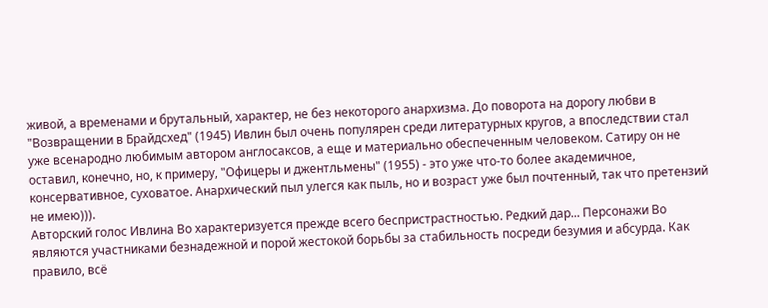живой, а временами и брутальный, характер, не без некоторого анархизма. До поворота на дорогу любви в "Возвращении в Брайдсхед" (1945) Ивлин был очень популярен среди литературных кругов, а впоследствии стал уже всенародно любимым автором англосаксов, а еще и материально обеспеченным человеком. Сатиру он не оставил, конечно, но, к примеру, "Офицеры и джентльмены" (1955) - это уже что-то более академичное, консервативное, суховатое. Анархический пыл улегся как пыль, но и возраст уже был почтенный, так что претензий не имею))).
Авторский голос Ивлина Во характеризуется прежде всего беспристрастностью. Редкий дар... Персонажи Во являются участниками безнадежной и порой жестокой борьбы за стабильность посреди безумия и абсурда. Как правило, всё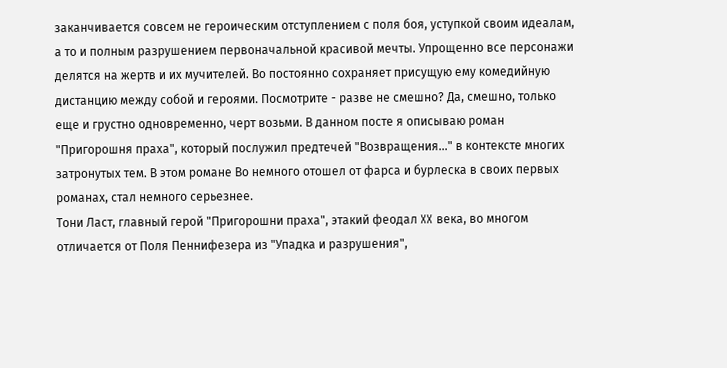заканчивается совсем не героическим отступлением с поля боя, уступкой своим идеалам, а то и полным разрушением первоначальной красивой мечты. Упрощенно все персонажи делятся на жертв и их мучителей. Во постоянно сохраняет присущую ему комедийную дистанцию между собой и героями. Посмотрите - разве не смешно? Да, смешно, только еще и грустно одновременно, черт возьми. В данном посте я описываю роман "Пригорошня праха", который послужил предтечей "Возвращения..." в контексте многих затронутых тем. В этом романе Во немного отошел от фарса и бурлеска в своих первых романах, стал немного серьезнее.
Тони Ласт, главный герой "Пригорошни праха", этакий феодал XX века, во многом отличается от Поля Пеннифезера из "Упадка и разрушения",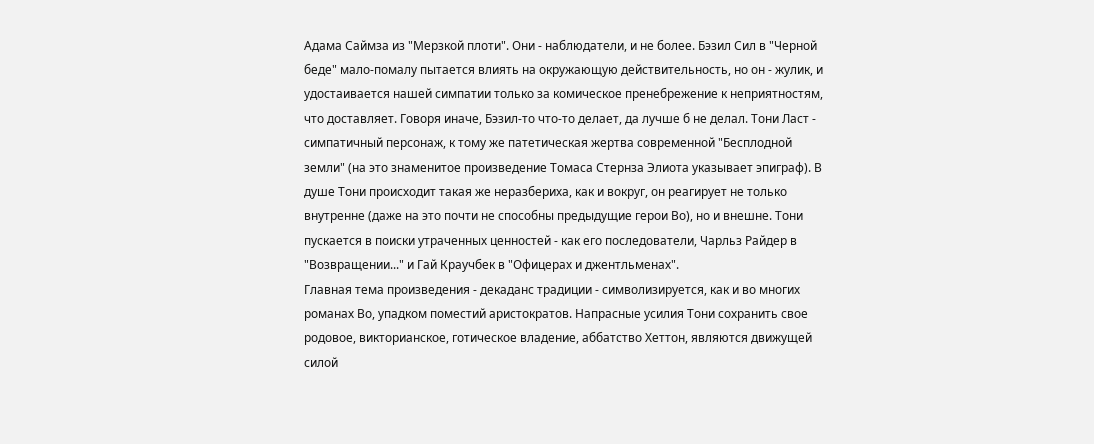Адама Саймза из "Мерзкой плоти". Они - наблюдатели, и не более. Бэзил Сил в "Черной беде" мало-помалу пытается влиять на окружающую действительность, но он - жулик, и удостаивается нашей симпатии только за комическое пренебрежение к неприятностям, что доставляет. Говоря иначе, Бэзил-то что-то делает, да лучше б не делал. Тони Ласт - симпатичный персонаж, к тому же патетическая жертва современной "Бесплодной земли" (на это знаменитое произведение Томаса Стернза Элиота указывает эпиграф). В душе Тони происходит такая же неразбериха, как и вокруг, он реагирует не только внутренне (даже на это почти не способны предыдущие герои Во), но и внешне. Тони пускается в поиски утраченных ценностей - как его последователи, Чарльз Райдер в "Возвращении..." и Гай Краучбек в "Офицерах и джентльменах".
Главная тема произведения - декаданс традиции - символизируется, как и во многих романах Во, упадком поместий аристократов. Напрасные усилия Тони сохранить свое родовое, викторианское, готическое владение, аббатство Хеттон, являются движущей силой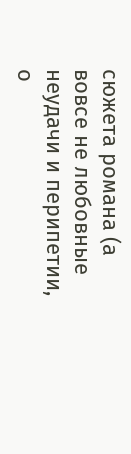сюжета романа (а вовсе не любовные неудачи и перипетии, о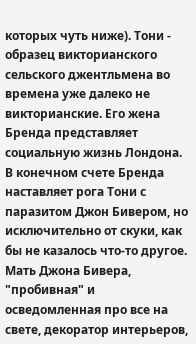которых чуть ниже). Тони - образец викторианского сельского джентльмена во времена уже далеко не викторианские. Его жена Бренда представляет социальную жизнь Лондона. В конечном счете Бренда наставляет рога Тони с паразитом Джон Бивером, но исключительно от скуки, как бы не казалось что-то другое. Мать Джона Бивера, "пробивная" и осведомленная про все на свете, декоратор интерьеров,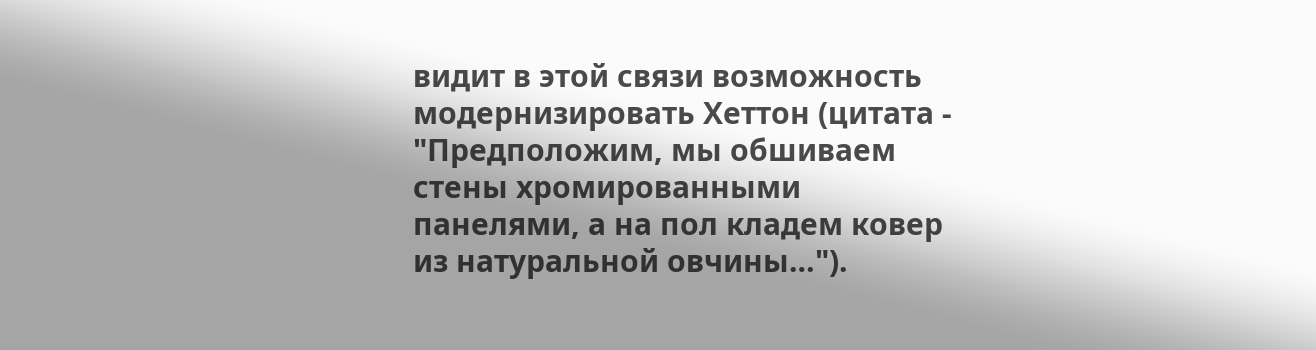видит в этой связи возможность модернизировать Хеттон (цитата -
"Предположим, мы обшиваем стены хромированными панелями, а на пол кладем ковер из натуральной овчины…").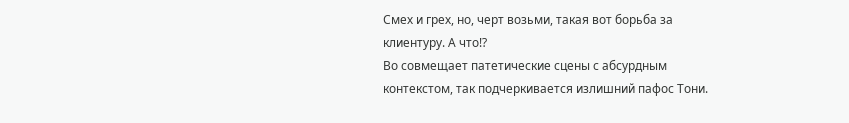Смех и грех, но, черт возьми, такая вот борьба за клиентуру. А что!?
Во совмещает патетические сцены с абсурдным контекстом, так подчеркивается излишний пафос Тони.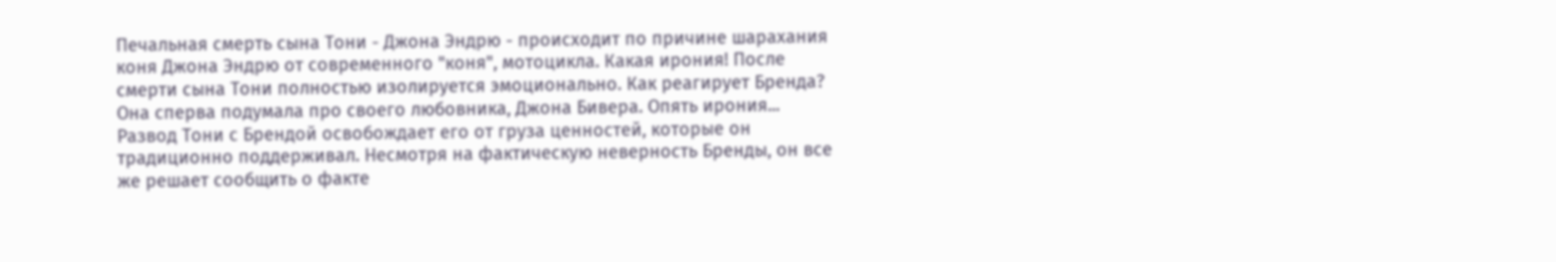Печальная смерть сына Тони - Джона Эндрю - происходит по причине шарахания коня Джона Эндрю от современного "коня", мотоцикла. Какая ирония! После смерти сына Тони полностью изолируется эмоционально. Как реагирует Бренда? Она сперва подумала про своего любовника, Джона Бивера. Опять ирония...
Развод Тони с Брендой освобождает его от груза ценностей, которые он традиционно поддерживал. Несмотря на фактическую неверность Бренды, он все же решает сообщить о факте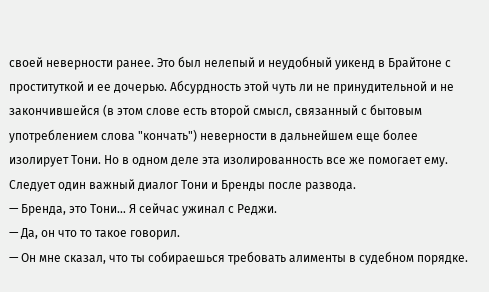своей неверности ранее. Это был нелепый и неудобный уикенд в Брайтоне с проституткой и ее дочерью. Абсурдность этой чуть ли не принудительной и не закончившейся (в этом слове есть второй смысл, связанный с бытовым употреблением слова "кончать") неверности в дальнейшем еще более изолирует Тони. Но в одном деле эта изолированность все же помогает ему. Следует один важный диалог Тони и Бренды после развода.
— Бренда, это Тони… Я сейчас ужинал с Реджи.
— Да, он что то такое говорил.
— Он мне сказал, что ты собираешься требовать алименты в судебном порядке.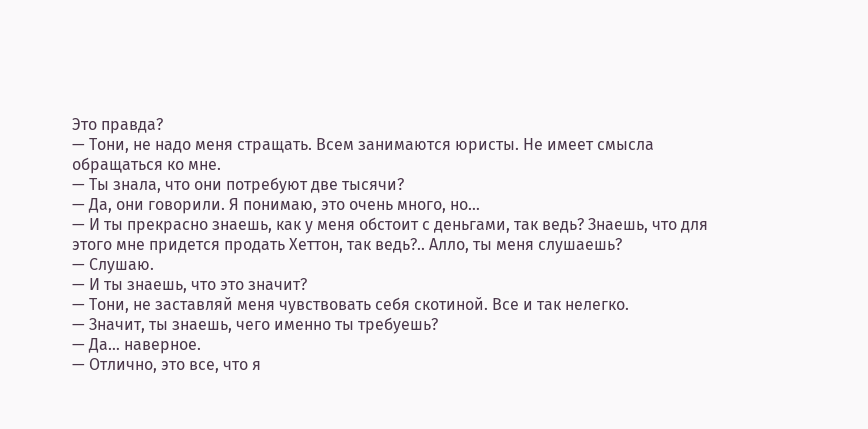Это правда?
— Тони, не надо меня стращать. Всем занимаются юристы. Не имеет смысла обращаться ко мне.
— Ты знала, что они потребуют две тысячи?
— Да, они говорили. Я понимаю, это очень много, но…
— И ты прекрасно знаешь, как у меня обстоит с деньгами, так ведь? Знаешь, что для этого мне придется продать Хеттон, так ведь?.. Алло, ты меня слушаешь?
— Слушаю.
— И ты знаешь, что это значит?
— Тони, не заставляй меня чувствовать себя скотиной. Все и так нелегко.
— Значит, ты знаешь, чего именно ты требуешь?
— Да… наверное.
— Отлично, это все, что я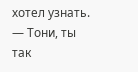хотел узнать.
— Тони, ты так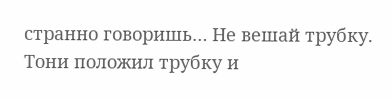странно говоришь… Не вешай трубку.
Тони положил трубку и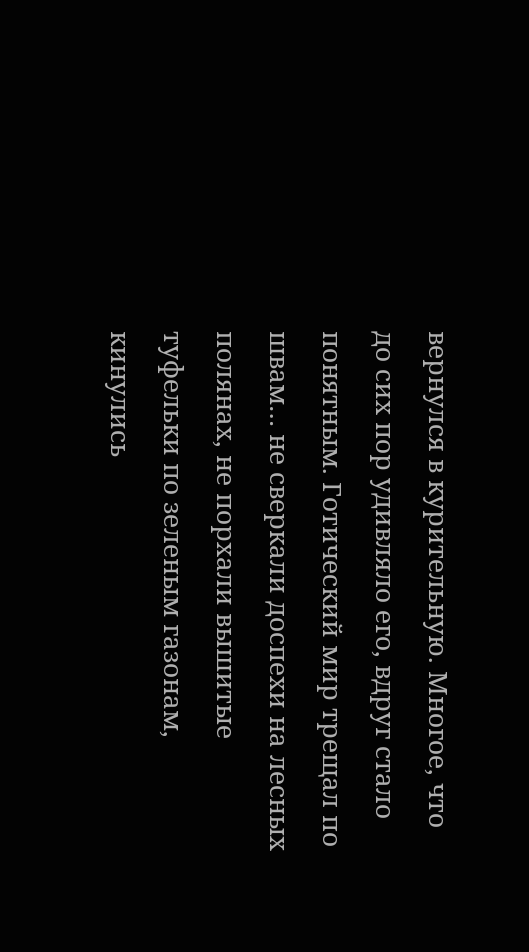вернулся в курительную. Многое, что до сих пор удивляло его, вдруг стало понятным. Готический мир трещал по швам… не сверкали доспехи на лесных полянах, не порхали вышитые туфельки по зеленым газонам, кинулись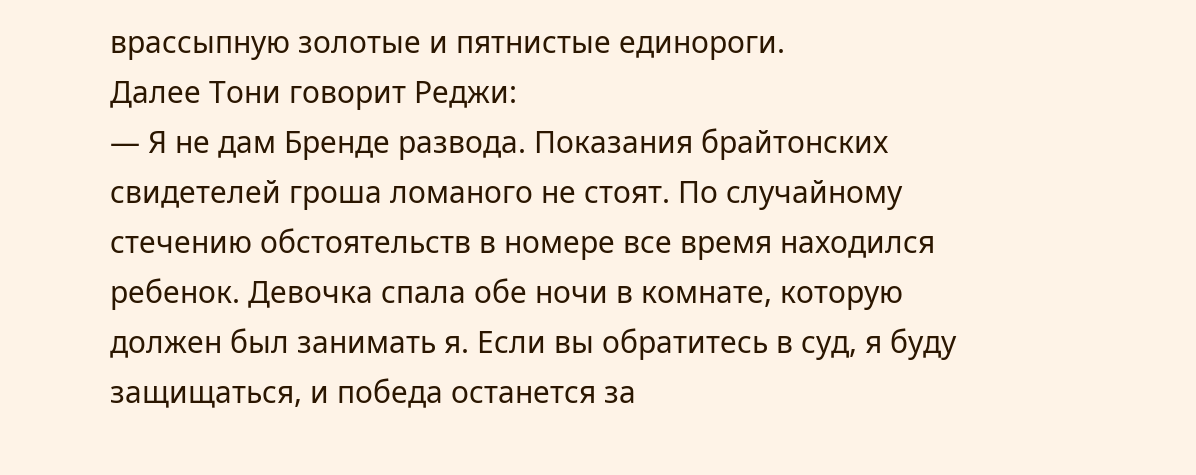врассыпную золотые и пятнистые единороги.
Далее Тони говорит Реджи:
— Я не дам Бренде развода. Показания брайтонских свидетелей гроша ломаного не стоят. По случайному стечению обстоятельств в номере все время находился ребенок. Девочка спала обе ночи в комнате, которую должен был занимать я. Если вы обратитесь в суд, я буду защищаться, и победа останется за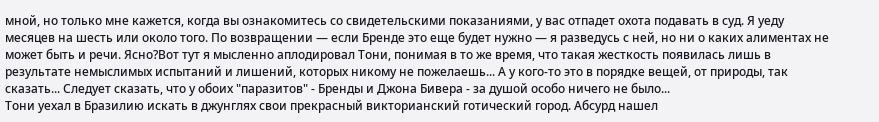мной, но только мне кажется, когда вы ознакомитесь со свидетельскими показаниями, у вас отпадет охота подавать в суд. Я уеду месяцев на шесть или около того. По возвращении — если Бренде это еще будет нужно — я разведусь с ней, но ни о каких алиментах не может быть и речи. Ясно?Вот тут я мысленно аплодировал Тони, понимая в то же время, что такая жесткость появилась лишь в результате немыслимых испытаний и лишений, которых никому не пожелаешь... А у кого-то это в порядке вещей, от природы, так сказать... Следует сказать, что у обоих "паразитов" - Бренды и Джона Бивера - за душой особо ничего не было...
Тони уехал в Бразилию искать в джунглях свои прекрасный викторианский готический город. Абсурд нашел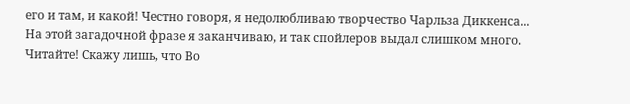его и там, и какой! Честно говоря, я недолюбливаю творчество Чарльза Диккенса... На этой загадочной фразе я заканчиваю, и так спойлеров выдал слишком много. Читайте! Скажу лишь, что Во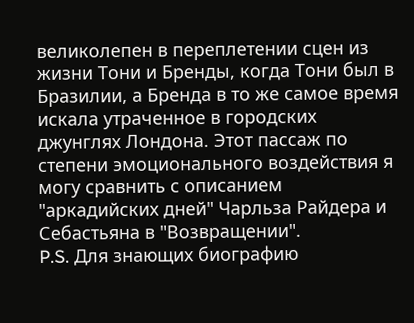великолепен в переплетении сцен из жизни Тони и Бренды, когда Тони был в Бразилии, а Бренда в то же самое время искала утраченное в городских джунглях Лондона. Этот пассаж по степени эмоционального воздействия я могу сравнить с описанием "аркадийских дней" Чарльза Райдера и Себастьяна в "Возвращении".
P.S. Для знающих биографию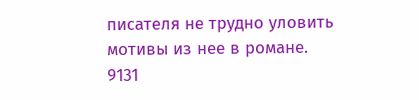писателя не трудно уловить мотивы из нее в романе.
9131